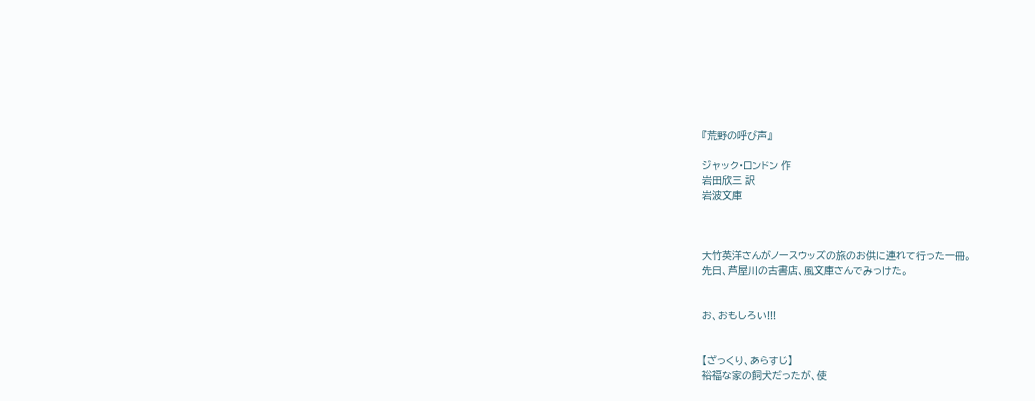『荒野の呼び声』

ジャック•ロンドン 作
岩田欣三 訳
岩波文庫



大竹英洋さんがノースウッズの旅のお供に連れて行った一冊。
先日、芦屋川の古書店、風文庫さんでみっけた。


お、おもしろい!!!


【ざっくり、あらすじ】
裕福な家の飼犬だったが、使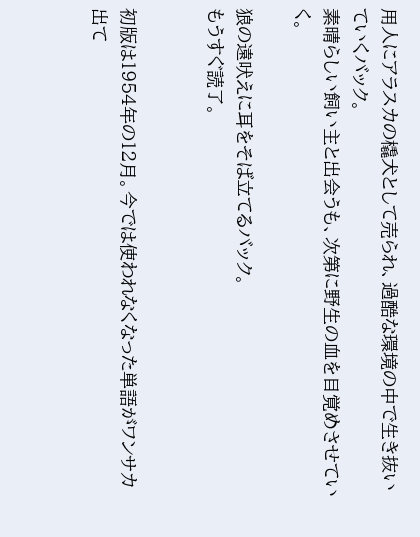用人にアラスカの橇犬として売られ、過酷な環境の中で生き抜いていくバック。
素晴らしい飼い主と出会うも、次第に野生の血を目覚めさせていく。

狼の遠吠えに耳をそば立てるバック。
もうすぐ読了。


初版は1954年の12月。今では使われなくなった単語がワンサカ出て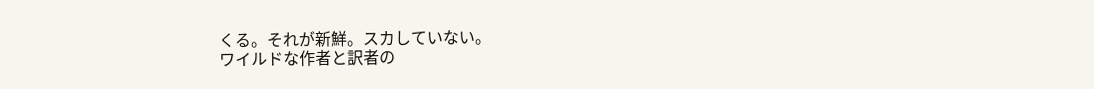くる。それが新鮮。スカしていない。
ワイルドな作者と訳者の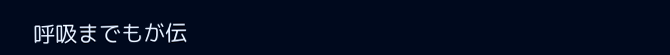呼吸までもが伝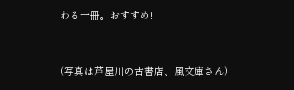わる一冊。おすすめ!



(写真は芦屋川の古書店、風文庫さん)